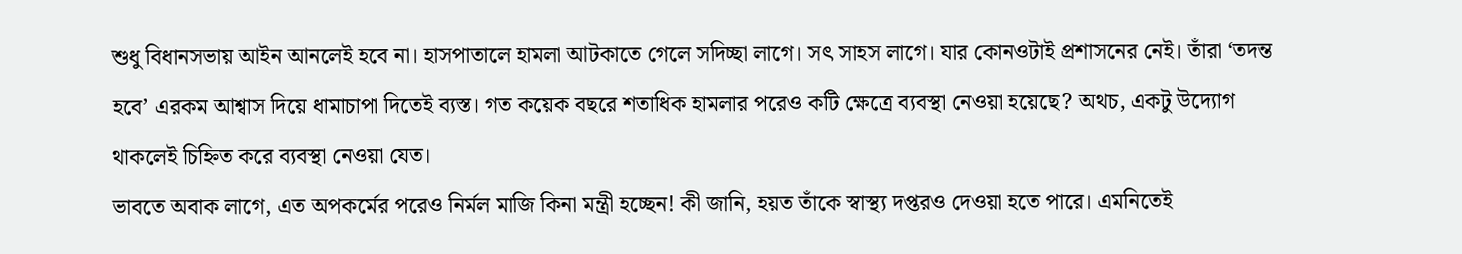শুধু বিধানসভায় আইন আনলেই হবে না। হাসপাতালে হামলা আটকাতে গেলে সদিচ্ছা লাগে। সৎ সাহস লাগে। যার কোনওটাই প্রশাসনের নেই। তাঁরা ‘তদন্ত হবে’ এরকম আশ্বাস দিয়ে ধামাচাপা দিতেই ব্যস্ত। গত কয়েক বছরে শতাধিক হামলার পরেও কটি ক্ষেত্রে ব্যবস্থা নেওয়া হয়েছে? অথচ, একটু উদ্যোগ থাকলেই চিহ্নিত করে ব্যবস্থা নেওয়া যেত।
ভাবতে অবাক লাগে, এত অপকর্মের পরেও নির্মল মাজি কিনা মন্ত্রী হচ্ছেন! কী জানি, হয়ত তাঁকে স্বাস্থ্য দপ্তরও দেওয়া হতে পারে। এমনিতেই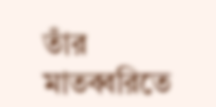তাঁর মাতব্বরিতে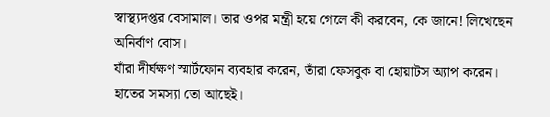স্বাস্থ্যদপ্তর বেসামাল। তার ওপর মন্ত্রী হয়ে গেলে কী করবেন, কে জানে! লিখেছেন অনির্বাণ বোস।
যাঁরা দীর্ঘক্ষণ স্মার্টফোন ব্যবহার করেন, তাঁরা ফেসবুক বা হোয়াটস অ্যাপ করেন। হাতের সমস্যা তো আছেই।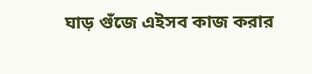ঘাড় গুঁজে এইসব কাজ করার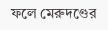ফলে মেরুদণ্ডের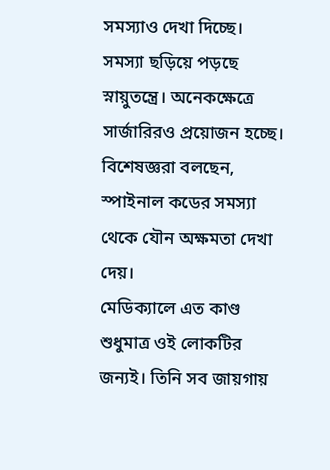সমস্যাও দেখা দিচ্ছে। সমস্যা ছড়িয়ে পড়ছে স্নায়ুতন্ত্রে। অনেকক্ষেত্রে সার্জারিরও প্রয়োজন হচ্ছে। বিশেষজ্ঞরা বলছেন, স্পাইনাল কডের সমস্যা থেকে যৌন অক্ষমতা দেখা দেয়।
মেডিক্যালে এত কাণ্ড শুধুমাত্র ওই লোকটির জন্যই। তিনি সব জায়গায়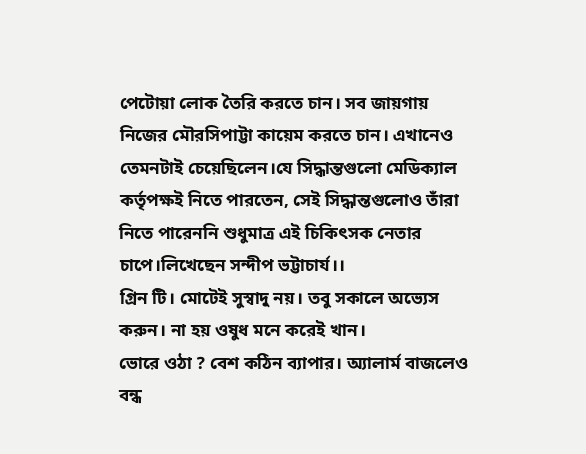পেটোয়া লোক তৈরি করতে চান। সব জায়গায় নিজের মৌরসিপাট্টা কায়েম করতে চান। এখানেও তেমনটাই চেয়েছিলেন।যে সিদ্ধান্তগুলো মেডিক্যাল কর্তৃপক্ষই নিতে পারতেন, সেই সিদ্ধান্তগুলোও তাঁরা নিতে পারেননি শুধুমাত্র এই চিকিৎসক নেতার চাপে।লিখেছেন সন্দীপ ভট্টাচার্য।।
গ্রিন টি। মোটেই সুস্বাদু নয়। তবু সকালে অভ্যেস করুন। না হয় ওষুধ মনে করেই খান।
ভোরে ওঠা ? বেশ কঠিন ব্যাপার। অ্যালার্ম বাজলেও বন্ধ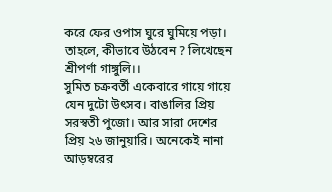করে ফের ওপাস ঘুরে ঘুমিয়ে পড়া। তাহলে, কীভাবে উঠবেন ? লিখেছেন শ্রীপর্ণা গাঙ্গুলি।।
সুমিত চক্রবর্তী একেবারে গায়ে গায়ে যেন দুটো উৎসব। বাঙালির প্রিয় সরস্বতী পুজো। আর সারা দেশের প্রিয় ২৬ জানুয়ারি। অনেকেই নানা আড়ম্বরের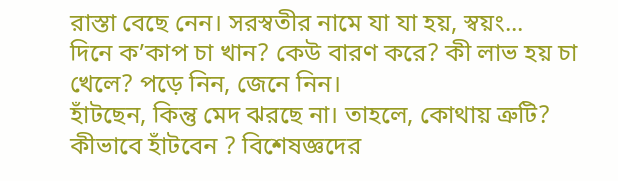রাস্তা বেছে নেন। সরস্বতীর নামে যা যা হয়, স্বয়ং...
দিনে ক’কাপ চা খান? কেউ বারণ করে? কী লাভ হয় চা খেলে? পড়ে নিন, জেনে নিন।
হাঁটছেন, কিন্তু মেদ ঝরছে না। তাহলে, কোথায় ত্রুটি? কীভাবে হাঁটবেন ? বিশেষজ্ঞদের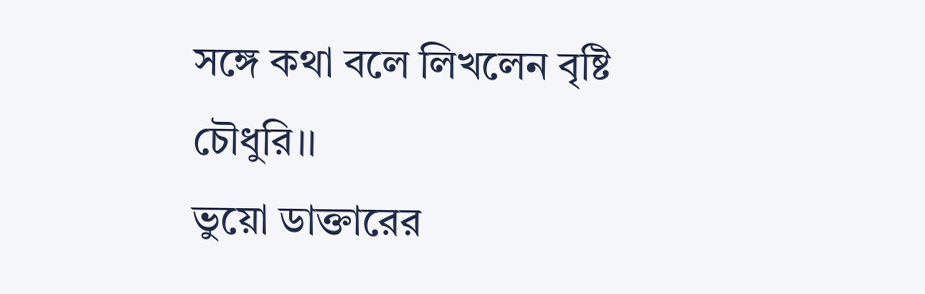সঙ্গে কথা বলে লিখলেন বৃষ্টি চৌধুরি।।
ভুয়ো ডাক্তারের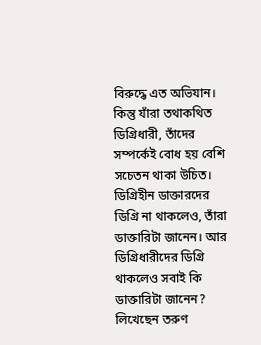বিরুদ্ধে এত অভিযান। কিন্তু যাঁরা তথাকথিত ডিগ্রিধারী, তাঁদের সম্পর্কেই বোধ হয় বেশি সচেতন থাকা উচিত। ডিগ্রিহীন ডাক্তারদের ডিগ্রি না থাকলেও, তাঁরা ডাক্তারিটা জানেন। আর ডিগ্রিধারীদের ডিগ্রি থাকলেও সবাই কি ডাক্তারিটা জানেন? লিখেছেন তরুণ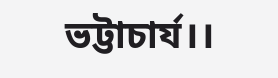ভট্টাচার্য।।